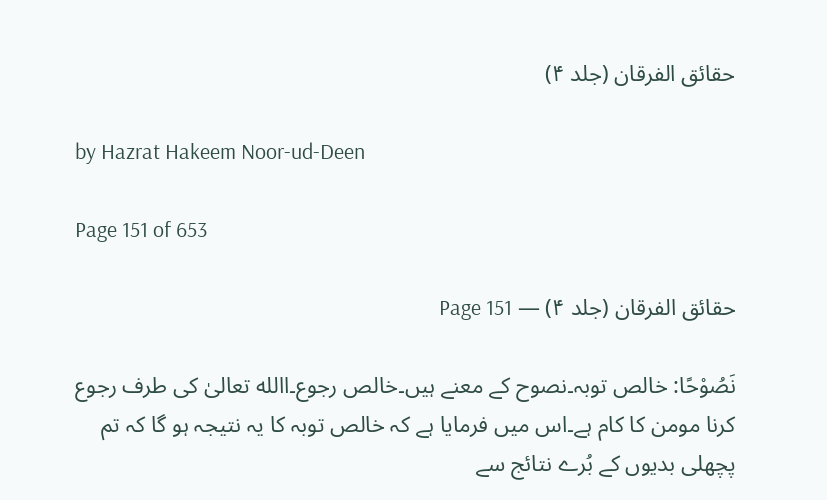حقائق الفرقان (جلد ۴)

by Hazrat Hakeem Noor-ud-Deen

Page 151 of 653

حقائق الفرقان (جلد ۴) — Page 151

نَصُوْحًا: خالص توبہ۔نصوح کے معنے ہیں۔خالص رجوع۔االله تعالیٰ کی طرف رجوع کرنا مومن کا کام ہے۔اس میں فرمایا ہے کہ خالص توبہ کا یہ نتیجہ ہو گا کہ تم پچھلی بدیوں کے بُرے نتائج سے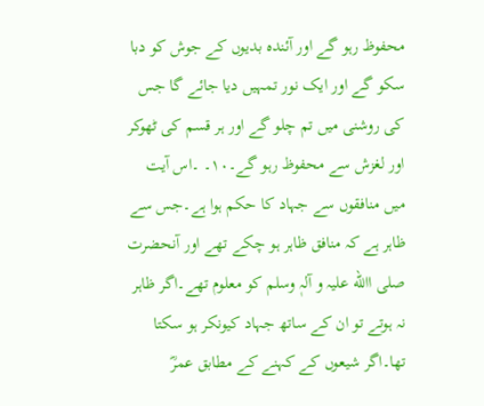محفوظ رہو گے اور آئندہ بدیوں کے جوش کو دبا سکو گے اور ایک نور تمہیں دیا جائے گا جس کی روشنی میں تم چلو گے اور ہر قسم کی ٹھوکر اور لغزش سے محفوظ رہو گے۔۱۰۔ ۔اس آیت میں منافقوں سے جہاد کا حکم ہوا ہے۔جس سے ظاہر ہے کہ منافق ظاہر ہو چکے تھے اور آنحضرت صلی االله علیہ و آلہٖ وسلم کو معلوم تھے۔اگر ظاہر نہ ہوتے تو ان کے ساتھ جہاد کیونکر ہو سکتا تھا۔اگر شیعوں کے کہنے کے مطابق عمرؓ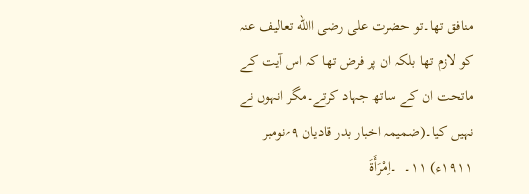منافق تھا۔تو حضرت علی رضی االله تعالیف عنہ کو لازم تھا بلکہ ان پر فرض تھا کہ اس آیت کے ماتحت ان کے ساتھ جہاد کرتے۔مگر انہوں نے نہیں کیا۔(ضمیمہ اخبار بدر قادیان ۹؍نومبر ۱۹۱۱ء) ۱۱۔  ۔اِمْرَأَۃَ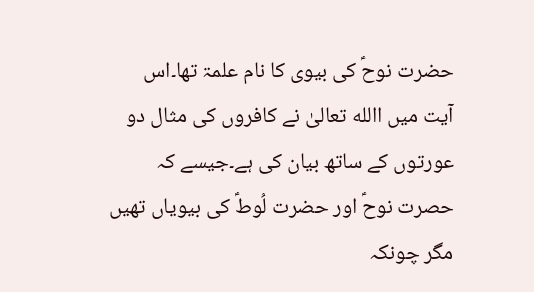حضرت نوحؑ کی بیوی کا نام علمۃ تھا۔اس آیت میں االله تعالیٰ نے کافروں کی مثال دو عورتوں کے ساتھ بیان کی ہے۔جیسے کہ حصرت نوحؑ اور حضرت لُوطؑ کی بیویاں تھیں مگر چونکہ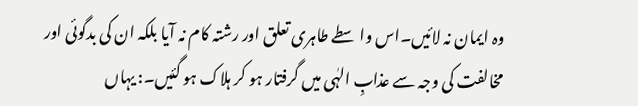وہ ایمان نہ لائیں۔اس واسطے طاہری تعلق اور رشتہ کام نہ آیا بلکہ ان کی بدگوئی اور مخالفت کی وجہ سے عذابِ الہٰی میں گرفتار ہو کر ہلاک ہو گئیں۔: یہاں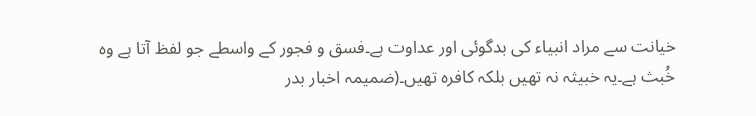خیانت سے مراد انبیاء کی بدگوئی اور عداوت ہے۔فسق و فجور کے واسطے جو لفظ آتا ہے وہ خُبث ہے۔یہ خبیثہ نہ تھیں بلکہ کافرہ تھیں۔(ضمیمہ اخبار بدر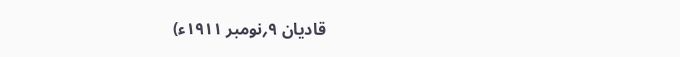قادیان ۹؍نومبر ۱۹۱۱ء)